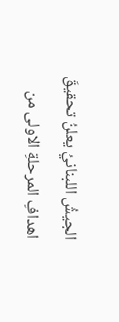الجيشُ اللبنانيُ يعلنُ تحقيقَ اهدافِ المرحلةِ الاولى من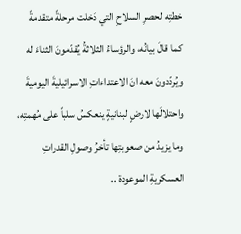خطتِه لحصرِ السلاحِ التي دَخلت مرحلةً متقدمةً كما قالَ بيانُه، والرؤساءُ الثلاثةُ يُقدّمونَ الثناءَ له ويُردّدونَ معه انَ الاعتداءاتِ الاسرائيليةَ اليوميةَ واحتلالَها لارضٍ لبنانيةٍ ينعكسُ سلباً على مُهمتِه، وما يزيدُ من صعوبتِها تأخرُ وصولِ القدراتِ العسكريةِ الموعودة ..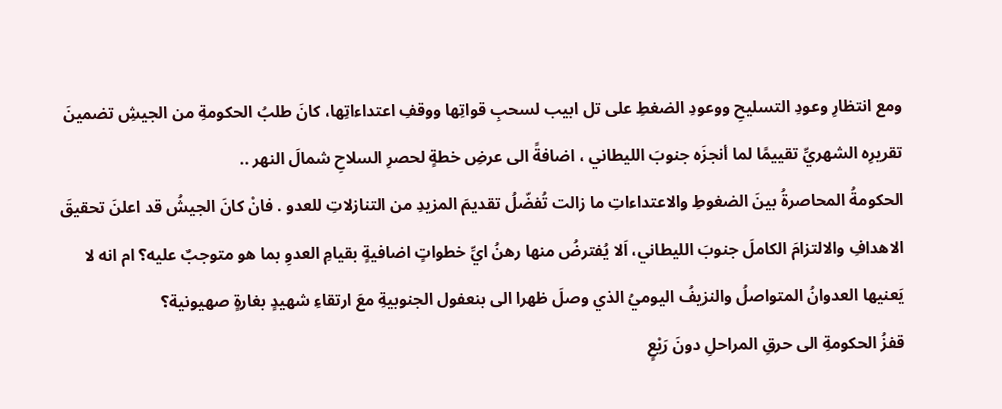ومع انتظارِ وعودِ التسليحِ ووعودِ الضغطِ على تل ابيب لسحبِ قواتِها ووقفِ اعتداءاتِها، كانَ طلبُ الحكومةِ من الجيشِ تضمينَ تقريرِه الشهريِّ تقييمًا لما أنجزَه جنوبَ الليطاني ، اضافةً الى عرضِ خطةٍ لحصرِ السلاحِ شمالَ النهر ..
الحكومةُ المحاصرةُ بينَ الضغوطِ والاعتداءاتِ ما زالت تُفضّلُ تقديمَ المزيدِ من التنازلاتِ للعدو . فانْ كانَ الجيشُ قد اعلنَ تحقيقَ الاهدافِ والالتزامَ الكاملَ جنوبَ الليطاني، اَلا يُفترضُ منها رهنُ ايِّ خطواتٍ اضافيةٍ بقيامِ العدوِ بما هو متوجبٌ عليه؟ ام انه لا يَعنيها العدوانُ المتواصلُ والنزيفُ اليوميُ الذي وصلَ ظهرا الى بنعفول الجنوبيةِ معَ ارتقاءِ شهيدٍ بغارةٍ صهيونية؟
قفزُ الحكومةِ الى حرقِ المراحلِ دونَ رَيْعٍ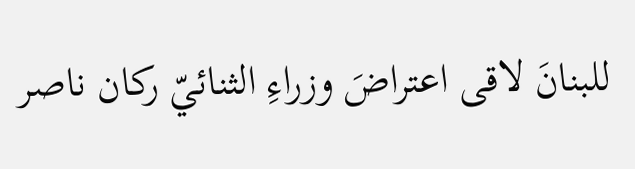للبنانَ لاقى اعتراضَ وزراءِ الثنائيّ ركان ناصر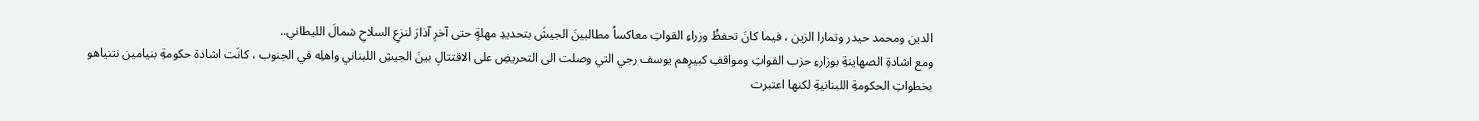الدين ومحمد حيدر وتمارا الزين ، فيما كانَ تحفظُ وزراءِ القواتِ معاكساً مطالبينَ الجيشَ بتحديدِ مهلةٍ حتى آخرِ آذارَ لنزعِ السلاحِ شمالَ الليطاني..
ومع اشادةِ الصهاينةِ بوزارءِ حزب القواتِ ومواقفِ كبيرِهم يوسف رجي التي وصلت الى التحريضِ على الاقتتالِ بينَ الجيشِ اللبناني واهلِه في الجنوب ، كانَت اشادة حكومةِ بنيامين نتنياهو بخطواتِ الحكومةِ اللبنانيةِ لكنها اعتبرت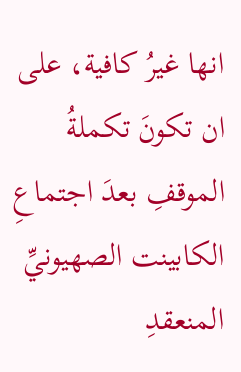انها غيرُ كافية، على ان تكونَ تكملةُ الموقفِ بعدَ اجتماعِ الكابينت الصهيونيِّ المنعقدِ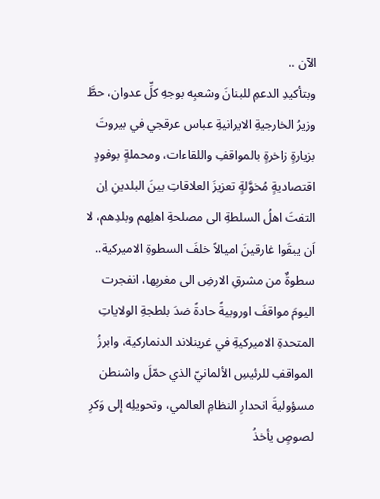الآن ..
وبتأكيدِ الدعمِ للبنانَ وشعبِه بوجهِ كلِّ عدوان، حطَّ وزيرُ الخارجيةِ الايرانيةِ عباس عرقجي في بيروتَ بزيارةٍ زاخرةٍ بالمواقفِ واللقاءات، ومحملةٍ بوفودٍ اقتصاديةٍ مُخوَّلةٍ تعزيزَ العلاقاتِ بينَ البلدينِ اِن التفتَ اهلُ السلطةِ الى مصلحةِ اهلِهم وبلدِهم، لا اَن يبقَوا غارقينَ اميالاً خلفَ السطوةِ الاميركية..
سطوةٌ من مشرقِ الارضِ الى مغربِها، انفجرت اليومَ مواقفَ اوروبيةً حادةً ضدَ بلطجةِ الولاياتِ المتحدةِ الاميركيةِ في غرينلاند الدنماركية، وابرزُ المواقفِ للرئيسِ الألمانيّ الذي حمّلَ واشنطن مسؤوليةَ انحدارِ النظامِ العالمي، وتحويلِه إلى وَكرِ لصوصٍ يأخذُ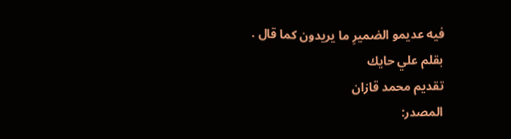فيه عديمو الضميرِ ما يريدون كما قال .
بقلم علي حايك
تقديم محمد قازان
المصدر: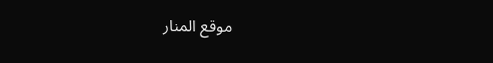موقع المنار